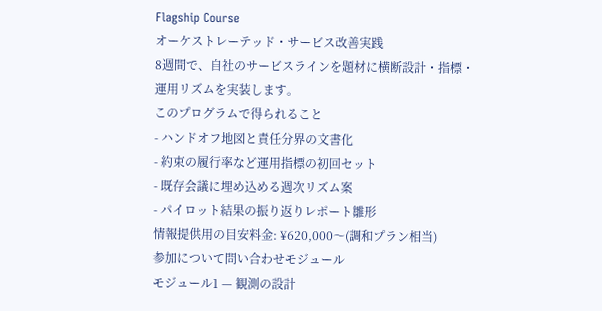Flagship Course
オーケストレーテッド・サービス改善実践
8週間で、自社のサービスラインを題材に横断設計・指標・運用リズムを実装します。
このプログラムで得られること
- ハンドオフ地図と責任分界の文書化
- 約束の履行率など運用指標の初回セット
- 既存会議に埋め込める週次リズム案
- パイロット結果の振り返りレポート雛形
情報提供用の目安料金: ¥620,000〜(調和プラン相当)
参加について問い合わせモジュール
モジュール1 — 観測の設計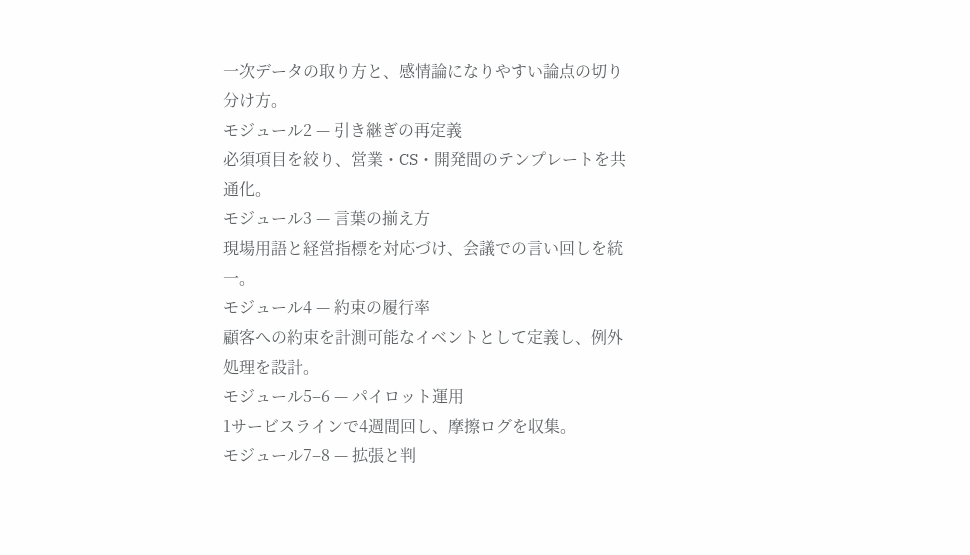一次データの取り方と、感情論になりやすい論点の切り分け方。
モジュール2 — 引き継ぎの再定義
必須項目を絞り、営業・CS・開発間のテンプレートを共通化。
モジュール3 — 言葉の揃え方
現場用語と経営指標を対応づけ、会議での言い回しを統一。
モジュール4 — 約束の履行率
顧客への約束を計測可能なイベントとして定義し、例外処理を設計。
モジュール5–6 — パイロット運用
1サービスラインで4週間回し、摩擦ログを収集。
モジュール7–8 — 拡張と判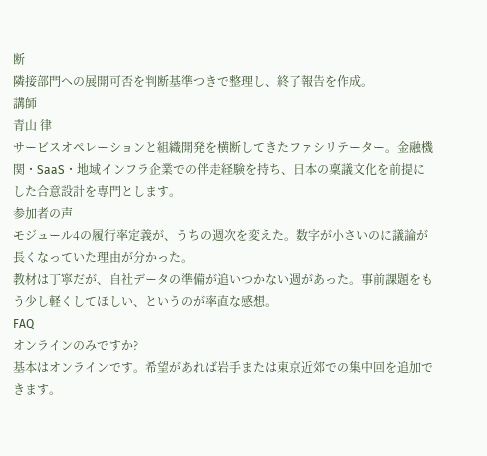断
隣接部門への展開可否を判断基準つきで整理し、終了報告を作成。
講師
青山 律
サービスオペレーションと組織開発を横断してきたファシリテーター。金融機関・SaaS・地域インフラ企業での伴走経験を持ち、日本の稟議文化を前提にした合意設計を専門とします。
参加者の声
モジュール4の履行率定義が、うちの週次を変えた。数字が小さいのに議論が長くなっていた理由が分かった。
教材は丁寧だが、自社データの準備が追いつかない週があった。事前課題をもう少し軽くしてほしい、というのが率直な感想。
FAQ
オンラインのみですか?
基本はオンラインです。希望があれば岩手または東京近郊での集中回を追加できます。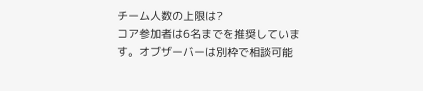チーム人数の上限は?
コア参加者は6名までを推奨しています。オブザーバーは別枠で相談可能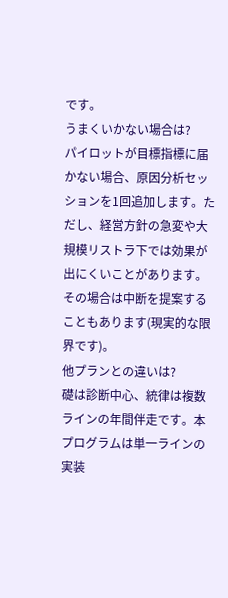です。
うまくいかない場合は?
パイロットが目標指標に届かない場合、原因分析セッションを1回追加します。ただし、経営方針の急変や大規模リストラ下では効果が出にくいことがあります。その場合は中断を提案することもあります(現実的な限界です)。
他プランとの違いは?
礎は診断中心、統律は複数ラインの年間伴走です。本プログラムは単一ラインの実装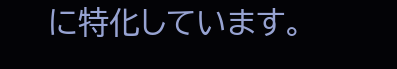に特化しています。